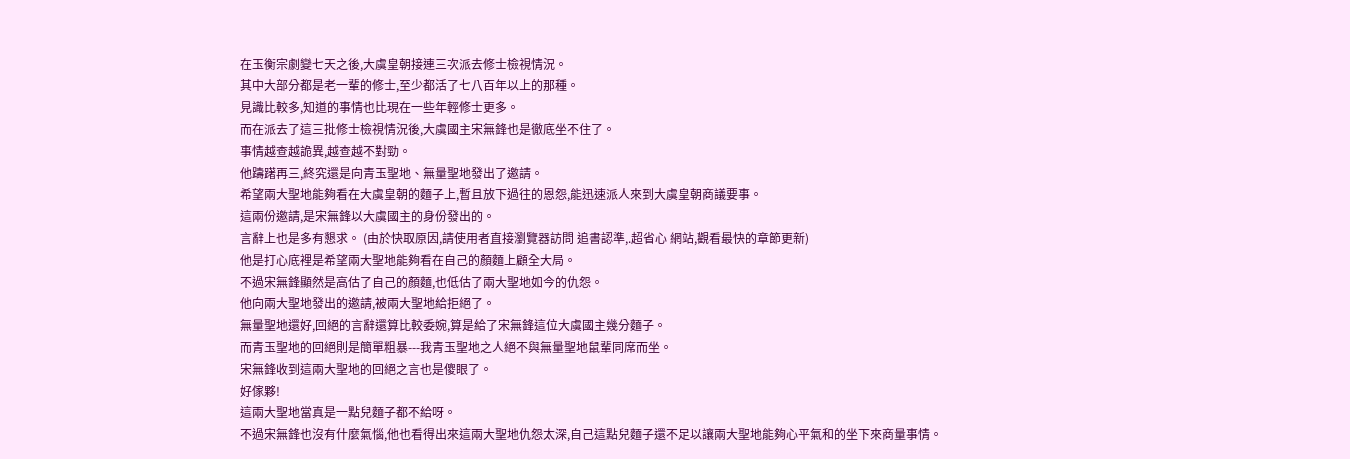在玉衡宗劇變七天之後,大虞皇朝接連三次派去修士檢視情況。
其中大部分都是老一輩的修士,至少都活了七八百年以上的那種。
見識比較多,知道的事情也比現在一些年輕修士更多。
而在派去了這三批修士檢視情況後,大虞國主宋無鋒也是徹底坐不住了。
事情越查越詭異,越查越不對勁。
他躊躇再三,終究還是向青玉聖地、無量聖地發出了邀請。
希望兩大聖地能夠看在大虞皇朝的麵子上,暫且放下過往的恩怨,能迅速派人來到大虞皇朝商議要事。
這兩份邀請,是宋無鋒以大虞國主的身份發出的。
言辭上也是多有懇求。 (由於快取原因,請使用者直接瀏覽器訪問 追書認準,.超省心 網站,觀看最快的章節更新)
他是打心底裡是希望兩大聖地能夠看在自己的顏麵上顧全大局。
不過宋無鋒顯然是高估了自己的顏麵,也低估了兩大聖地如今的仇怨。
他向兩大聖地發出的邀請,被兩大聖地給拒絕了。
無量聖地還好,回絕的言辭還算比較委婉,算是給了宋無鋒這位大虞國主幾分麵子。
而青玉聖地的回絕則是簡單粗暴---我青玉聖地之人絕不與無量聖地鼠輩同席而坐。
宋無鋒收到這兩大聖地的回絕之言也是傻眼了。
好傢夥!
這兩大聖地當真是一點兒麵子都不給呀。
不過宋無鋒也沒有什麼氣惱,他也看得出來這兩大聖地仇怨太深,自己這點兒麵子還不足以讓兩大聖地能夠心平氣和的坐下來商量事情。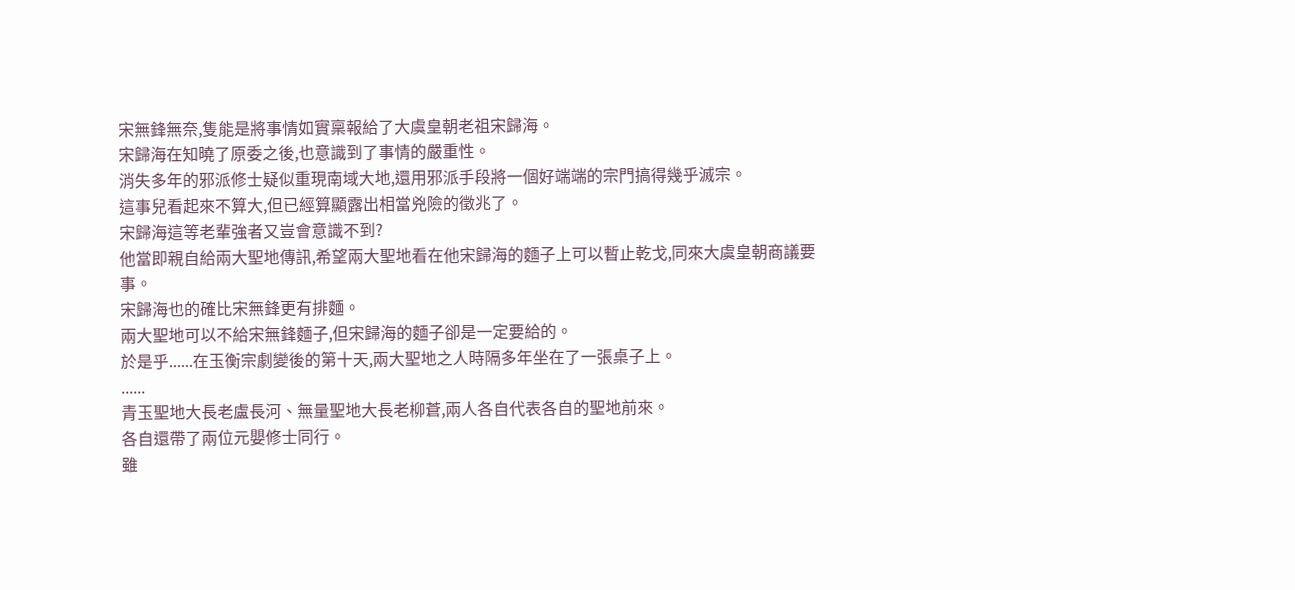宋無鋒無奈,隻能是將事情如實稟報給了大虞皇朝老祖宋歸海。
宋歸海在知曉了原委之後,也意識到了事情的嚴重性。
消失多年的邪派修士疑似重現南域大地,還用邪派手段將一個好端端的宗門搞得幾乎滅宗。
這事兒看起來不算大,但已經算顯露出相當兇險的徵兆了。
宋歸海這等老輩強者又豈會意識不到?
他當即親自給兩大聖地傳訊,希望兩大聖地看在他宋歸海的麵子上可以暫止乾戈,同來大虞皇朝商議要事。
宋歸海也的確比宋無鋒更有排麵。
兩大聖地可以不給宋無鋒麵子,但宋歸海的麵子卻是一定要給的。
於是乎......在玉衡宗劇變後的第十天,兩大聖地之人時隔多年坐在了一張桌子上。
......
青玉聖地大長老盧長河、無量聖地大長老柳蒼,兩人各自代表各自的聖地前來。
各自還帶了兩位元嬰修士同行。
雖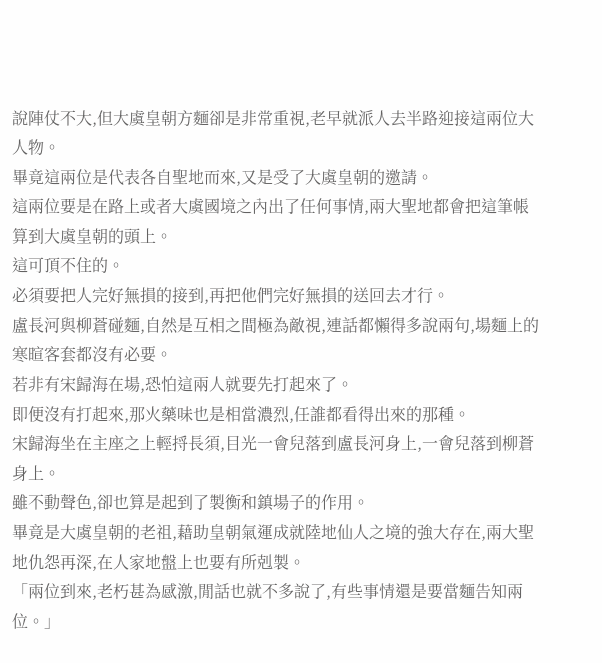說陣仗不大,但大虞皇朝方麵卻是非常重視,老早就派人去半路迎接這兩位大人物。
畢竟這兩位是代表各自聖地而來,又是受了大虞皇朝的邀請。
這兩位要是在路上或者大虞國境之內出了任何事情,兩大聖地都會把這筆帳算到大虞皇朝的頭上。
這可頂不住的。
必須要把人完好無損的接到,再把他們完好無損的送回去才行。
盧長河與柳蒼碰麵,自然是互相之間極為敵視,連話都懶得多說兩句,場麵上的寒暄客套都沒有必要。
若非有宋歸海在場,恐怕這兩人就要先打起來了。
即便沒有打起來,那火藥味也是相當濃烈,任誰都看得出來的那種。
宋歸海坐在主座之上輕捋長須,目光一會兒落到盧長河身上,一會兒落到柳蒼身上。
雖不動聲色,卻也算是起到了製衡和鎮場子的作用。
畢竟是大虞皇朝的老祖,藉助皇朝氣運成就陸地仙人之境的強大存在,兩大聖地仇怨再深,在人家地盤上也要有所剋製。
「兩位到來,老朽甚為感激,閒話也就不多說了,有些事情還是要當麵告知兩位。」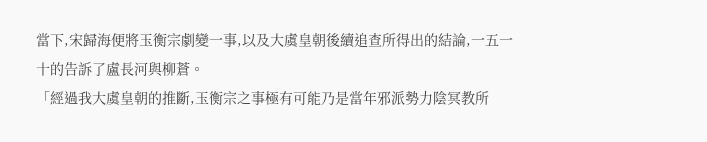當下,宋歸海便將玉衡宗劇變一事,以及大虞皇朝後續追查所得出的結論,一五一十的告訴了盧長河與柳蒼。
「經過我大虞皇朝的推斷,玉衡宗之事極有可能乃是當年邪派勢力陰冥教所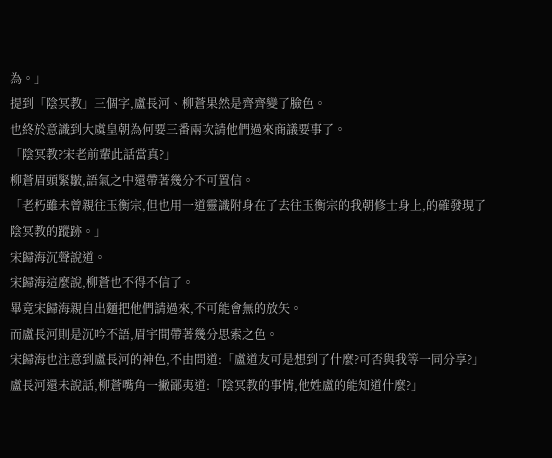為。」
提到「陰冥教」三個字,盧長河、柳蒼果然是齊齊變了臉色。
也終於意識到大虞皇朝為何要三番兩次請他們過來商議要事了。
「陰冥教?宋老前輩此話當真?」
柳蒼眉頭緊皺,語氣之中還帶著幾分不可置信。
「老朽雖未曾親往玉衡宗,但也用一道靈識附身在了去往玉衡宗的我朝修士身上,的確發現了陰冥教的蹤跡。」
宋歸海沉聲說道。
宋歸海這麼說,柳蒼也不得不信了。
畢竟宋歸海親自出麵把他們請過來,不可能會無的放矢。
而盧長河則是沉吟不語,眉宇間帶著幾分思索之色。
宋歸海也注意到盧長河的神色,不由問道:「盧道友可是想到了什麼?可否與我等一同分享?」
盧長河還未說話,柳蒼嘴角一撇鄙夷道:「陰冥教的事情,他姓盧的能知道什麼?」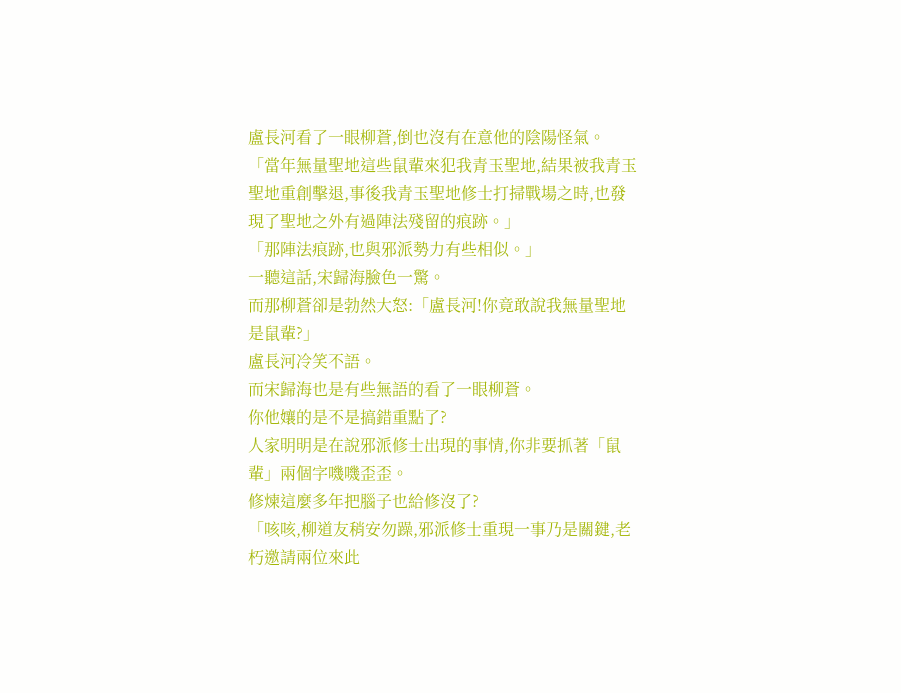盧長河看了一眼柳蒼,倒也沒有在意他的陰陽怪氣。
「當年無量聖地這些鼠輩來犯我青玉聖地,結果被我青玉聖地重創擊退,事後我青玉聖地修士打掃戰場之時,也發現了聖地之外有過陣法殘留的痕跡。」
「那陣法痕跡,也與邪派勢力有些相似。」
一聽這話,宋歸海臉色一驚。
而那柳蒼卻是勃然大怒:「盧長河!你竟敢說我無量聖地是鼠輩?」
盧長河冷笑不語。
而宋歸海也是有些無語的看了一眼柳蒼。
你他孃的是不是搞錯重點了?
人家明明是在說邪派修士出現的事情,你非要抓著「鼠輩」兩個字嘰嘰歪歪。
修煉這麼多年把腦子也給修沒了?
「咳咳,柳道友稍安勿躁,邪派修士重現一事乃是關鍵,老朽邀請兩位來此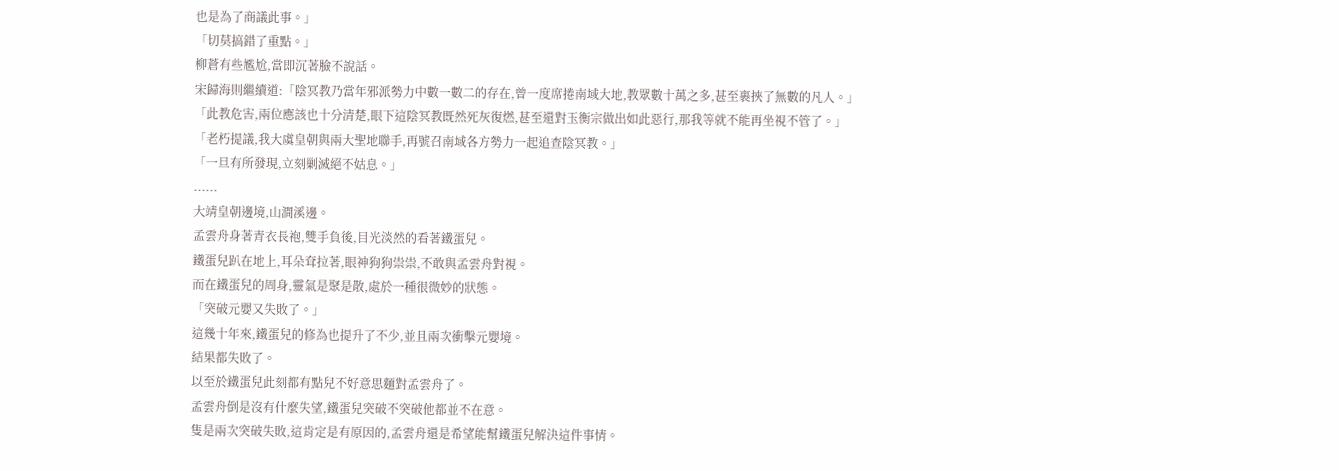也是為了商議此事。」
「切莫搞錯了重點。」
柳蒼有些尷尬,當即沉著臉不說話。
宋歸海則繼續道:「陰冥教乃當年邪派勢力中數一數二的存在,曾一度席捲南域大地,教眾數十萬之多,甚至裹挾了無數的凡人。」
「此教危害,兩位應該也十分清楚,眼下這陰冥教既然死灰復燃,甚至還對玉衡宗做出如此惡行,那我等就不能再坐視不管了。」
「老朽提議,我大虞皇朝與兩大聖地聯手,再號召南域各方勢力一起追查陰冥教。」
「一旦有所發現,立刻剿滅絕不姑息。」
......
大靖皇朝邊境,山澗溪邊。
孟雲舟身著青衣長袍,雙手負後,目光淡然的看著鐵蛋兒。
鐵蛋兒趴在地上,耳朵耷拉著,眼神狗狗祟祟,不敢與孟雲舟對視。
而在鐵蛋兒的周身,靈氣是聚是散,處於一種很微妙的狀態。
「突破元嬰又失敗了。」
這幾十年來,鐵蛋兒的修為也提升了不少,並且兩次衝擊元嬰境。
結果都失敗了。
以至於鐵蛋兒此刻都有點兒不好意思麵對孟雲舟了。
孟雲舟倒是沒有什麼失望,鐵蛋兒突破不突破他都並不在意。
隻是兩次突破失敗,這肯定是有原因的,孟雲舟還是希望能幫鐵蛋兒解決這件事情。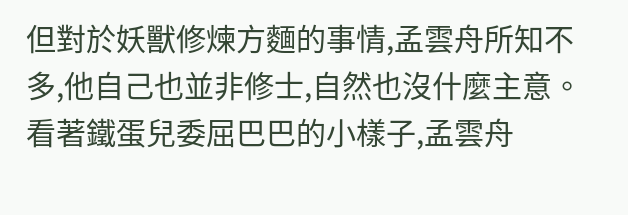但對於妖獸修煉方麵的事情,孟雲舟所知不多,他自己也並非修士,自然也沒什麼主意。
看著鐵蛋兒委屈巴巴的小樣子,孟雲舟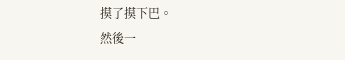摸了摸下巴。
然後一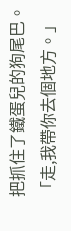把抓住了鐵蛋兒的狗尾巴。
「走,我帶你去個地方。」